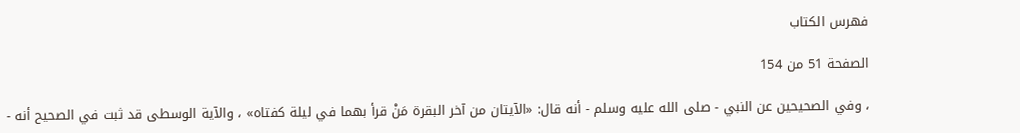فهرس الكتاب

الصفحة 51 من 154

، وفي الصحيحين عن النبي - صلى الله عليه وسلم - أنه قال: «الآيتان من آخر البقرة مَنْ قرأ بهما في ليلة كفتاه» ، والآية الوسطى قد ثبت في الصحيح أنه -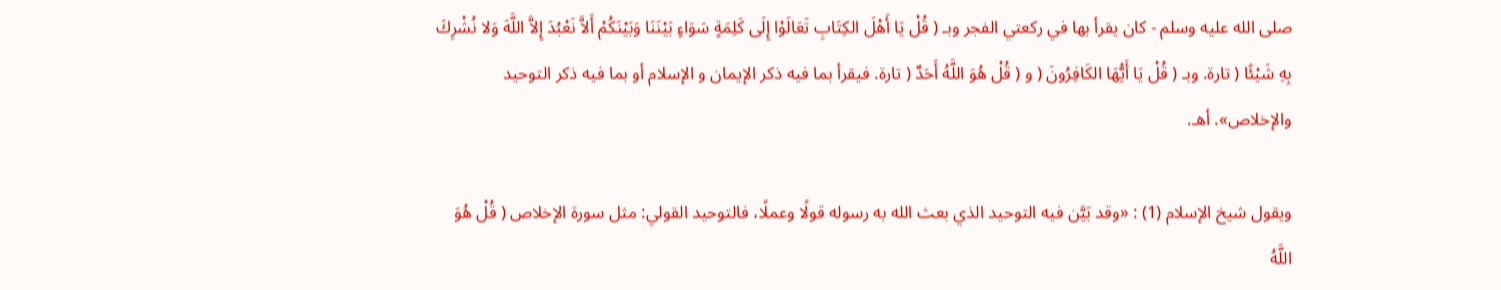صلى الله عليه وسلم - كان يقرأ بها في ركعتي الفجر وبـ ( قُلْ يَا أَهْلَ الكِتَابِ تَعَالَوْا إِلَى كَلِمَةٍ سَوَاءٍ بَيْنَنَا وَبَيْنَكُمْ أَلاَّ نَعْبُدَ إِلاَّ اللَّهَ وَلا نُشْرِكَ بِهِ شَيْئًا ( تارة. وبـ ( قُلْ يَا أَيُّهَا الكَافِرُونَ ( و ( قُلْ هُوَ اللَّهُ أَحَدٌ ( تارة. فيقرأ بما فيه ذكر الإيمان و الإسلام أو بما فيه ذكر التوحيد والإخلاص». أهـ.

ويقول شيخ الإسلام (1) : «وقد بَيَّن فيه التوحيد الذي بعث الله به رسوله قولًا وعملًا، فالتوحيد القولي: مثل سورة الإخلاص ( قُلْ هُوَ اللَّهُ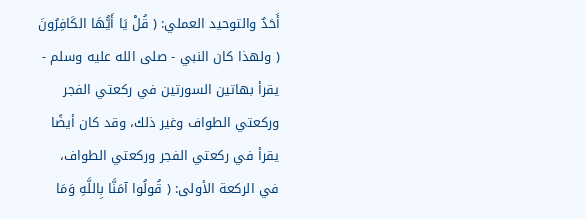أَحَدٌ والتوحيد العملي: ( قُلْ يَا أَيُّهَا الكَافِرُونَ ( ولهذا كان النبي - صلى الله عليه وسلم - يقرأ بهاتين السورتين في ركعتي الفجر وركعتي الطواف وغير ذلك، وقد كان أيضًا يقرأ في ركعتي الفجر وركعتي الطواف، في الركعة الأولى: ( قُولُوا آمَنَّا بِاللَّهِ وَمَا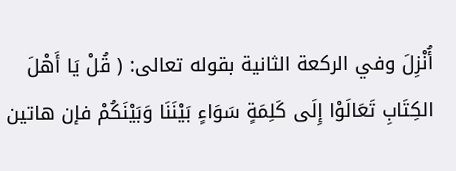أُنْزِلَ وفي الركعة الثانية بقوله تعالى: ( قُلْ يَا أَهْلَ الكِتَابِ تَعَالَوْا إِلَى كَلِمَةٍ سَوَاءٍ بَيْنَنَا وَبَيْنَكُمْ فإن هاتين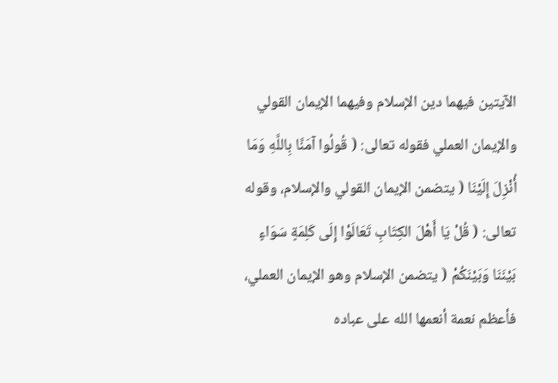الآيتين فيهما دين الإسلام وفيهما الإيمان القولي والإيمان العملي فقوله تعالى: ( قُولُوا آمَنَّا بِاللَّهِ وَمَا أُنْزِلَ إِلَيْنَا ( يتضمن الإيمان القولي والإسلام، وقوله تعالى: ( قُلْ يَا أَهْلَ الكِتَابِ تَعَالَوْا إِلَى كَلِمَةٍ سَوَاءٍ بَيْنَنَا وَبَيْنَكُمْ ( يتضمن الإسلام وهو الإيمان العملي، فأعظم نعمة أنعمها الله على عباده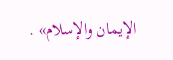الإيمان والإسلام» .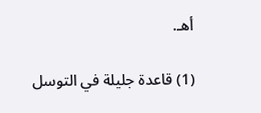أهـ.

(1) قاعدة جليلة في التوسل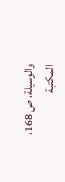والوسيلة، ص 168، المكتبة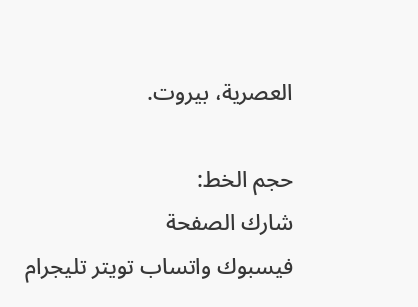العصرية، بيروت.

حجم الخط:
شارك الصفحة
فيسبوك واتساب تويتر تليجرام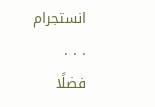انستجرام
. . .
فضلًا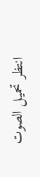انتظر تحميل الصوت